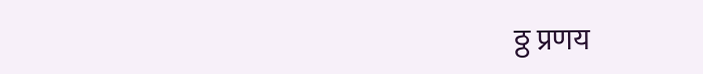ठ्ठ प्रणय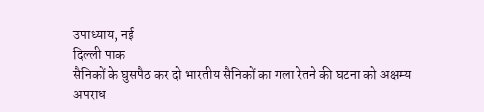उपाध्याय, नई
दिल्ली पाक
सैनिकों के घुसपैठ कर दो भारतीय सैनिकों का गला रेतने की घटना को अक्षम्य
अपराध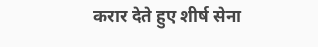करार देते हुए शीर्ष सेना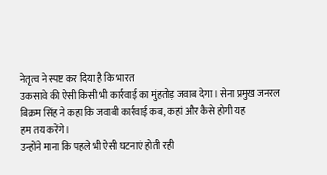नेतृत्व ने स्पष्ट कर दिया है कि भारत
उकसावे की ऐसी किसी भी कार्रवाई का मुंहतोड़ जवाब देगा। सेना प्रमुख जनरल
बिक्रम सिंह ने कहा कि जवाबी कार्रवाई कब, कहां और कैसे होगी यह
हम तय करेंगे।
उन्होंने माना कि पहले भी ऐसी घटनाएं होती रही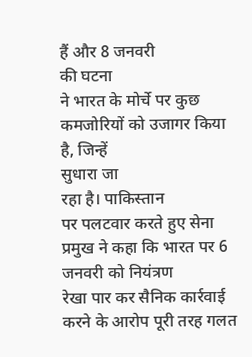हैं और 8 जनवरी
की घटना
ने भारत के मोर्चे पर कुछ कमजोरियों को उजागर किया है, जिन्हें
सुधारा जा
रहा है। पाकिस्तान
पर पलटवार करते हुए सेना प्रमुख ने कहा कि भारत पर 6 जनवरी को नियंत्रण
रेखा पार कर सैनिक कार्रवाई करने के आरोप पूरी तरह गलत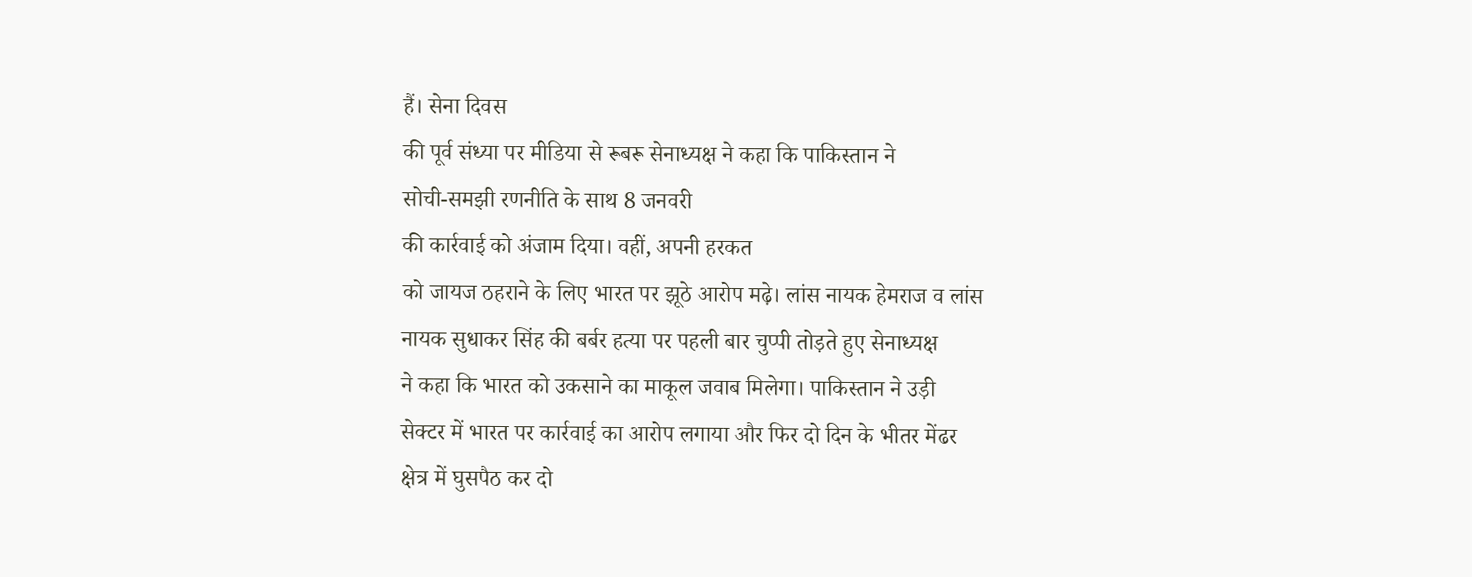हैं। सेना दिवस
की पूर्व संध्या पर मीडिया से रूबरू सेनाध्यक्ष ने कहा कि पाकिस्तान ने
सोची-समझी रणनीति के साथ 8 जनवरी
की कार्रवाई को अंजाम दिया। वहीं, अपनी हरकत
को जायज ठहराने के लिए भारत पर झूठे आरोप मढ़े। लांस नायक हेमराज व लांस
नायक सुधाकर सिंह की बर्बर हत्या पर पहली बार चुप्पी तोड़ते हुए सेनाध्यक्ष
ने कहा कि भारत को उकसाने का माकूल जवाब मिलेगा। पाकिस्तान ने उड़ी
सेक्टर में भारत पर कार्रवाई का आरोप लगाया और फिर दो दिन के भीतर मेंढर
क्षेत्र में घुसपैठ कर दो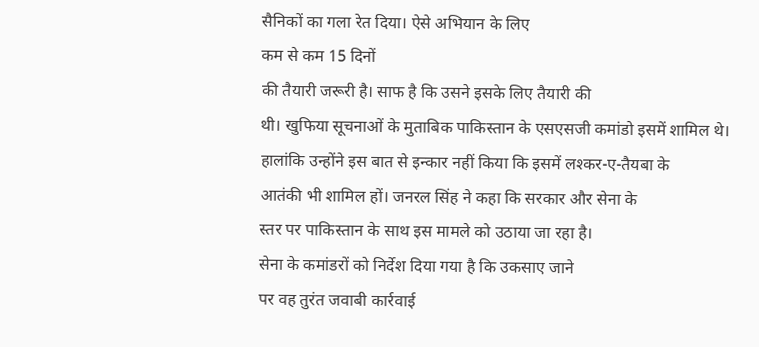सैनिकों का गला रेत दिया। ऐसे अभियान के लिए
कम से कम 15 दिनों
की तैयारी जरूरी है। साफ है कि उसने इसके लिए तैयारी की
थी। खुफिया सूचनाओं के मुताबिक पाकिस्तान के एसएसजी कमांडो इसमें शामिल थे।
हालांकि उन्होंने इस बात से इन्कार नहीं किया कि इसमें लश्कर-ए-तैयबा के
आतंकी भी शामिल हों। जनरल सिंह ने कहा कि सरकार और सेना के
स्तर पर पाकिस्तान के साथ इस मामले को उठाया जा रहा है।
सेना के कमांडरों को निर्देश दिया गया है कि उकसाए जाने
पर वह तुरंत जवाबी कार्रवाई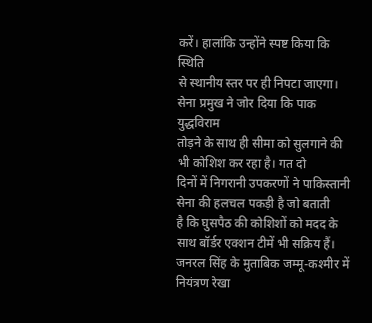करें। हालांकि उन्होंने स्पष्ट किया कि स्थिति
से स्थानीय स्तर पर ही निपटा जाएगा। सेना प्रमुख ने जोर दिया कि पाक युद्धविराम
तोड़ने के साथ ही सीमा को सुलगाने की भी कोशिश कर रहा है। गत दो
दिनों में निगरानी उपकरणों ने पाकिस्तानी सेना की हलचल पकड़ी है जो बताती
है कि घुसपैठ की कोशिशों को मदद के साथ बॉर्डर एक्शन टीमें भी सक्रिय हैं।
जनरल सिंह के मुताबिक जम्मू-कश्मीर में नियंत्रण रेखा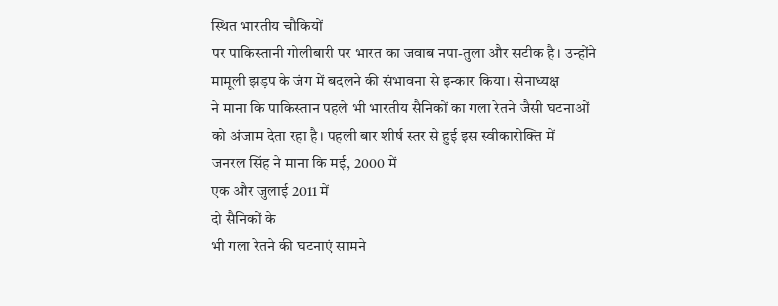स्थित भारतीय चौकियों
पर पाकिस्तानी गोलीबारी पर भारत का जवाब नपा-तुला और सटीक है। उन्होंने
मामूली झड़प के जंग में बदलने की संभावना से इन्कार किया। सेनाध्यक्ष
ने माना कि पाकिस्तान पहले भी भारतीय सैनिकों का गला रेतने जैसी घटनाओं
को अंजाम देता रहा है। पहली बार शीर्ष स्तर से हुई इस स्वीकारोक्ति में
जनरल सिंह ने माना कि मई, 2000 में
एक और जुलाई 2011 में
दो सैनिकों के
भी गला रेतने की घटनाएं सामने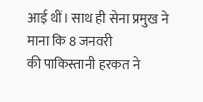आई थीं। साथ ही सेना प्रमुख ने माना कि 8 जनवरी
की पाकिस्तानी हरकत ने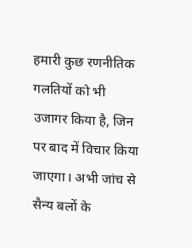हमारी कुछ रणनीतिक गलतियों को भी उजागर किया है, जिन
पर बाद में विचार किया जाएगा। अभी जांच से सैन्य बलों के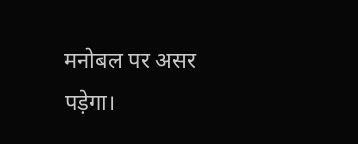मनोबल पर असर
पड़ेगा।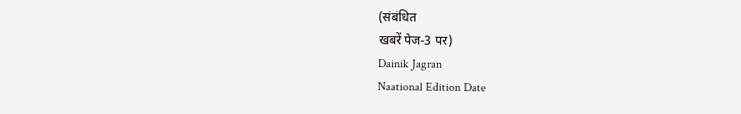(संबंधित
खबरें पेज-3 पर)
Dainik Jagran
Naational Edition Date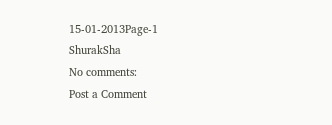15-01-2013Page-1 ShurakSha
No comments:
Post a Comment